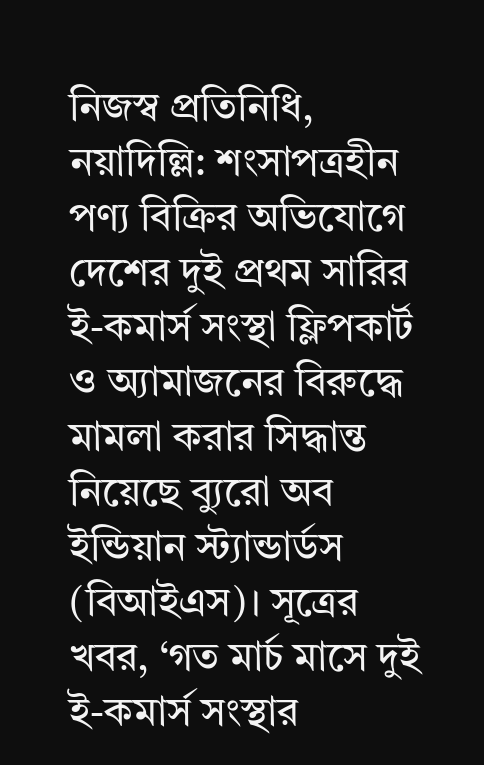নিজস্ব প্রতিনিধি, নয়াদিল্লি: শংসাপত্রহীন পণ্য বিক্রির অভিযোগে দেশের দুই প্রথম সারির ই-কমার্স সংস্থা ফ্লিপকার্ট ও অ্যামাজনের বিরুদ্ধে মামলা করার সিদ্ধান্ত নিয়েছে ব্যুরো অব ইন্ডিয়ান স্ট্যান্ডার্ডস (বিআইএস)। সূত্রের খবর, ‘গত মার্চ মাসে দুই ই-কমার্স সংস্থার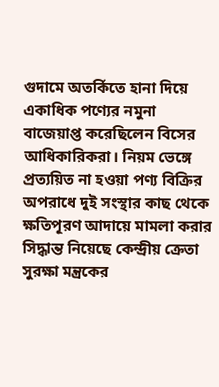গুদামে অতর্কিতে হানা দিয়ে একাধিক পণ্যের নমুনা বাজেয়াপ্ত করেছিলেন বিসের আধিকারিকরা। নিয়ম ভেঙ্গে প্রত্যয়িত না হওয়া পণ্য বিক্রির অপরাধে দুই সংস্থার কাছ থেকে ক্ষতিপূরণ আদায়ে মামলা করার সিদ্ধান্ত নিয়েছে কেন্দ্রীয় ক্রেতা সুরক্ষা মন্ত্রকের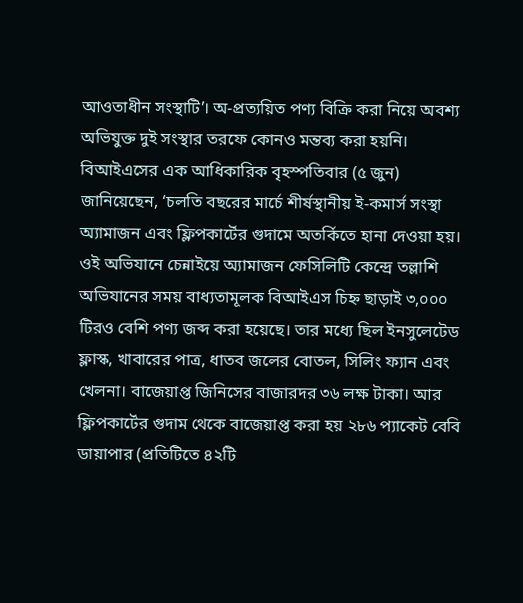আওতাধীন সংস্থাটি’। অ-প্রত্যয়িত পণ্য বিক্রি করা নিয়ে অবশ্য অভিযুক্ত দুই সংস্থার তরফে কোনও মন্তব্য করা হয়নি।
বিআইএসের এক আধিকারিক বৃহস্পতিবার (৫ জুন) জানিয়েছেন, ‘চলতি বছরের মার্চে শীর্ষস্থানীয় ই-কমার্স সংস্থা অ্যামাজন এবং ফ্লিপকার্টের গুদামে অতর্কিতে হানা দেওয়া হয়। ওই অভিযানে চেন্নাইয়ে অ্যামাজন ফেসিলিটি কেন্দ্রে তল্লাশি অভিযানের সময় বাধ্যতামূলক বিআইএস চিহ্ন ছাড়াই ৩,০০০ টিরও বেশি পণ্য জব্দ করা হয়েছে। তার মধ্যে ছিল ইনসুলেটেড ফ্লাস্ক, খাবারের পাত্র, ধাতব জলের বোতল, সিলিং ফ্যান এবং খেলনা। বাজেয়াপ্ত জিনিসের বাজারদর ৩৬ লক্ষ টাকা। আর ফ্লিপকার্টের গুদাম থেকে বাজেয়াপ্ত করা হয় ২৮৬ প্যাকেট বেবি ডায়াপার (প্রতিটিতে ৪২টি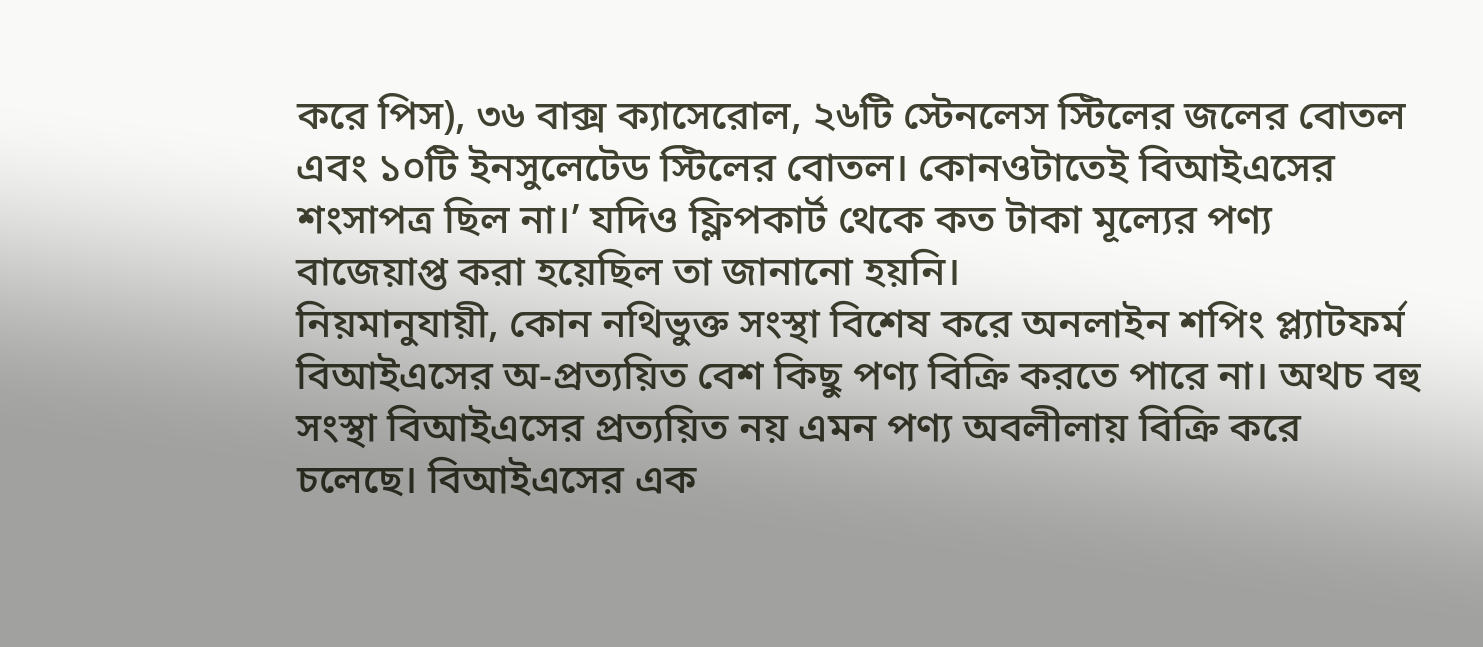করে পিস), ৩৬ বাক্স ক্যাসেরোল, ২৬টি স্টেনলেস স্টিলের জলের বোতল এবং ১০টি ইনসুলেটেড স্টিলের বোতল। কোনওটাতেই বিআইএসের শংসাপত্র ছিল না।’ যদিও ফ্লিপকার্ট থেকে কত টাকা মূল্যের পণ্য বাজেয়াপ্ত করা হয়েছিল তা জানানো হয়নি।
নিয়মানুযায়ী, কোন নথিভুক্ত সংস্থা বিশেষ করে অনলাইন শপিং প্ল্যাটফর্ম বিআইএসের অ-প্রত্যয়িত বেশ কিছু পণ্য বিক্রি করতে পারে না। অথচ বহু সংস্থা বিআইএসের প্রত্যয়িত নয় এমন পণ্য অবলীলায় বিক্রি করে চলেছে। বিআইএসের এক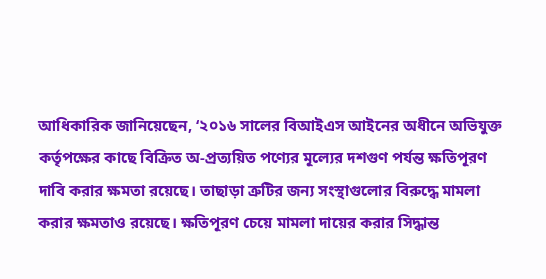আধিকারিক জানিয়েছেন, ‘২০১৬ সালের বিআইএস আইনের অধীনে অভিযুক্ত কর্তৃপক্ষের কাছে বিক্রিত অ-প্রত্যয়িত পণ্যের মূল্যের দশগুণ পর্যন্ত ক্ষতিপূরণ দাবি করার ক্ষমতা রয়েছে। তাছাড়া ত্রুটির জন্য সংস্থাগুলোর বিরুদ্ধে মামলা করার ক্ষমতাও রয়েছে। ক্ষতিপূরণ চেয়ে মামলা দায়ের করার সিদ্ধান্ত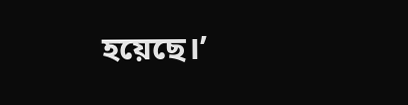হয়েছে।’